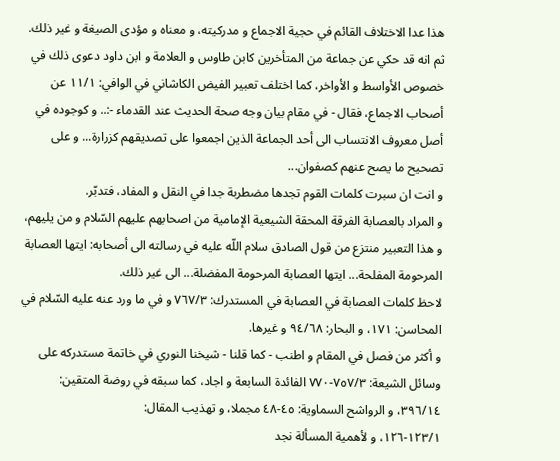هذا عدا الاختلاف القائم في حجية الاجماع و مدركيته، و معناه و مؤدى الصيغة و غير ذلك.
ثم انه قد حكي عن جماعة من المتأخرين كابن طاوس و العلامة و ابن داود دعوى ذلك في خصوص الأواسط و الأواخر، كما اختلف تعبير الفيض الكاشاني في الوافي: ١١/١ عن أصحاب الاجماع، فقال - في مقام بيان وجه صحة الحديث عند القدماء -:.. و كوجوده في أصل معروف الانتساب الى أحد الجماعة الذين اجمعوا على تصديقهم كزرارة... و على تصحيح ما يصح عنهم كصفوان...
و انت ان سبرت كلمات القوم تجدها مضطربة جدا في النقل و المفاد، فتدبّر.
و المراد بالعصابة الفرقة المحقة الشيعية الإمامية من اصحابهم عليهم السّلام و من يليهم، و هذا التعبير منتزع من قول الصادق سلام اللّه عليه في رسالته الى أصحابه: ايتها العصابة المرحومة المفلحة... ايتها العصابة المرحومة المفضلة... الى غير ذلك.
لاحظ كلمات العصابة في العصابة في المستدرك: ٧٦٧/٣ و في ما ورد عنه عليه السّلام في المحاسن: ١٧١، و البحار: ٩٤/٦٨ و غيرها.
و أكثر من فصل في المقام و اطنب - كما قلنا - شيخنا النوري في خاتمة مستدركه على وسائل الشيعة: ٧٥٧/٣-٧٧٠ الفائدة السابعة و اجاد، كما سبقه في روضة المتقين: ٣٩٦/١٤، و الرواشح السماوية: ٤٥-٤٨ مجملا، و تهذيب المقال:
١٢٣/١-١٢٦، و لأهمية المسألة نجد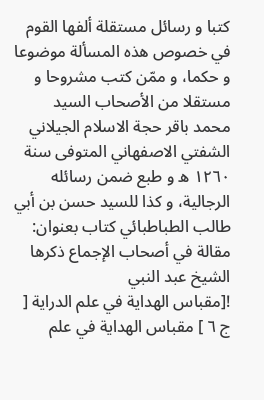كتبا و رسائل مستقلة ألفها القوم في خصوص هذه المسألة موضوعا و حكما، و ممّن كتب مشروحا و مستقلا من الأصحاب السيد محمد باقر حجة الاسلام الجيلاني الشفتي الاصفهاني المتوفى سنة ١٢٦٠ ه و طبع ضمن رسائله الرجالية، و كذا للسيد حسن بن أبي طالب الطباطبائي كتاب بعنوان: مقالة في أصحاب الإجماع ذكرها الشيخ عبد النبي
![مقباس الهداية في علم الدراية [ ج ٦ ] مقباس الهداية في علم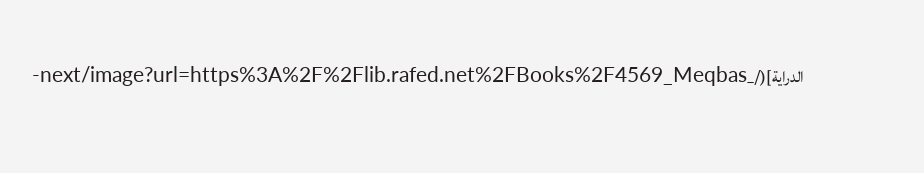الدراية](/_next/image?url=https%3A%2F%2Flib.rafed.net%2FBooks%2F4569_Meqbas-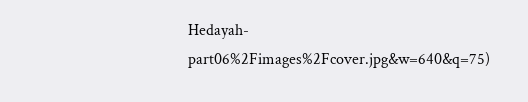Hedayah-part06%2Fimages%2Fcover.jpg&w=640&q=75)